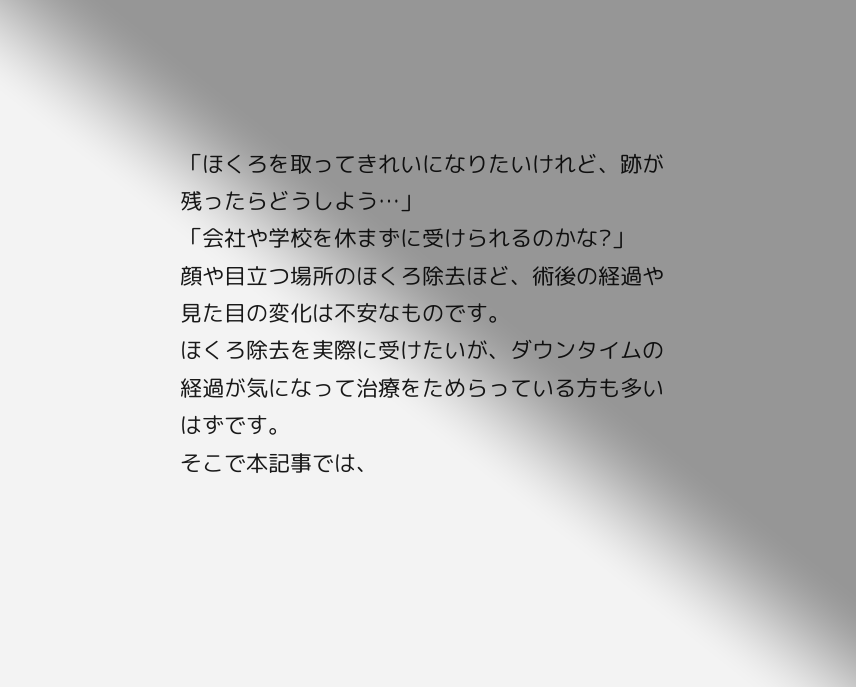「ほくろを取ってきれいになりたいけれど、跡が残ったらどうしよう…」
「会社や学校を休まずに受けられるのかな?」
顔や目立つ場所のほくろ除去ほど、術後の経過や見た目の変化は不安なものです。
ほくろ除去を実際に受けたいが、ダウンタイムの経過が気になって治療をためらっている方も多いはずです。
そこで本記事では、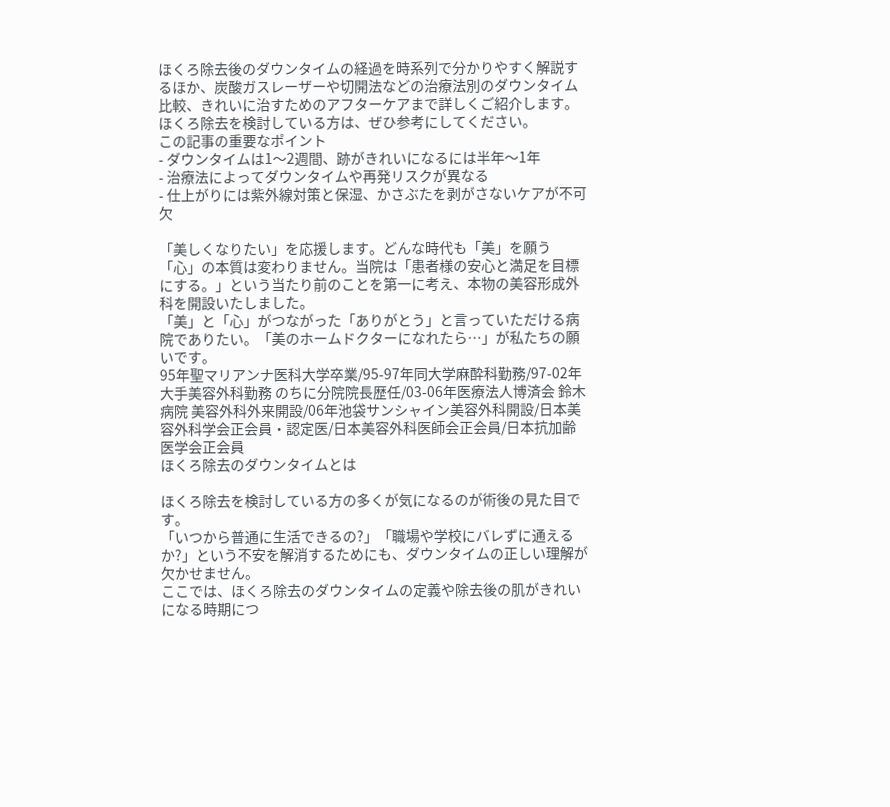ほくろ除去後のダウンタイムの経過を時系列で分かりやすく解説するほか、炭酸ガスレーザーや切開法などの治療法別のダウンタイム比較、きれいに治すためのアフターケアまで詳しくご紹介します。
ほくろ除去を検討している方は、ぜひ参考にしてください。
この記事の重要なポイント
- ダウンタイムは1〜2週間、跡がきれいになるには半年〜1年
- 治療法によってダウンタイムや再発リスクが異なる
- 仕上がりには紫外線対策と保湿、かさぶたを剥がさないケアが不可欠

「美しくなりたい」を応援します。どんな時代も「美」を願う「心」の本質は変わりません。当院は「患者様の安心と満足を目標にする。」という当たり前のことを第一に考え、本物の美容形成外科を開設いたしました。
「美」と「心」がつながった「ありがとう」と言っていただける病院でありたい。「美のホームドクターになれたら…」が私たちの願いです。
95年聖マリアンナ医科大学卒業/95-97年同大学麻酔科勤務/97-02年大手美容外科勤務 のちに分院院長歴任/03-06年医療法人博済会 鈴木病院 美容外科外来開設/06年池袋サンシャイン美容外科開設/日本美容外科学会正会員・認定医/日本美容外科医師会正会員/日本抗加齢医学会正会員
ほくろ除去のダウンタイムとは

ほくろ除去を検討している方の多くが気になるのが術後の見た目です。
「いつから普通に生活できるの?」「職場や学校にバレずに通えるか?」という不安を解消するためにも、ダウンタイムの正しい理解が欠かせません。
ここでは、ほくろ除去のダウンタイムの定義や除去後の肌がきれいになる時期につ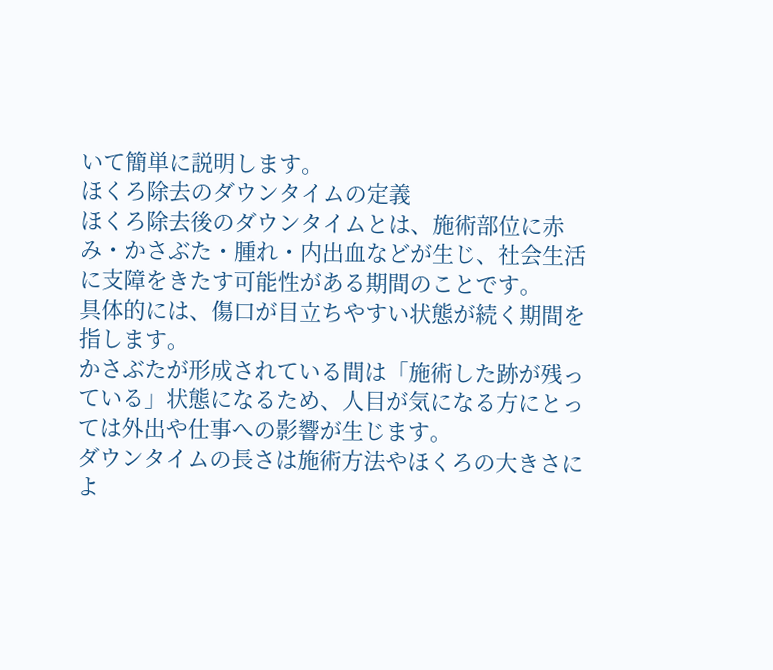いて簡単に説明します。
ほくろ除去のダウンタイムの定義
ほくろ除去後のダウンタイムとは、施術部位に赤み・かさぶた・腫れ・内出血などが生じ、社会生活に支障をきたす可能性がある期間のことです。
具体的には、傷口が目立ちやすい状態が続く期間を指します。
かさぶたが形成されている間は「施術した跡が残っている」状態になるため、人目が気になる方にとっては外出や仕事への影響が生じます。
ダウンタイムの長さは施術方法やほくろの大きさによ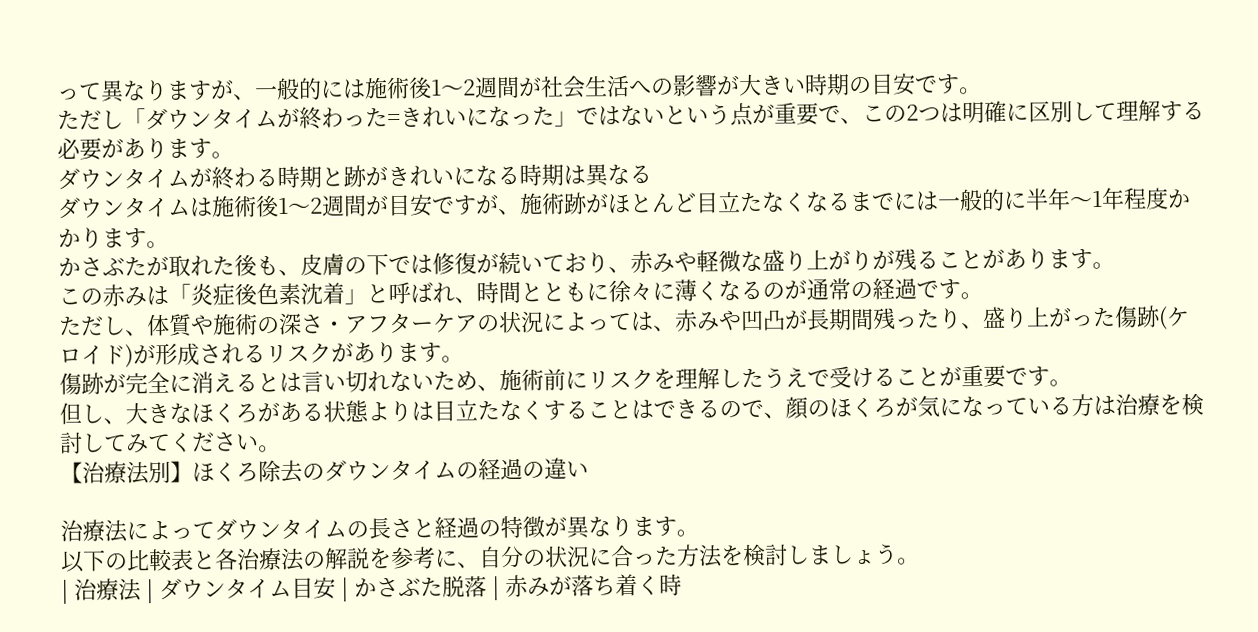って異なりますが、一般的には施術後1〜2週間が社会生活への影響が大きい時期の目安です。
ただし「ダウンタイムが終わった=きれいになった」ではないという点が重要で、この2つは明確に区別して理解する必要があります。
ダウンタイムが終わる時期と跡がきれいになる時期は異なる
ダウンタイムは施術後1〜2週間が目安ですが、施術跡がほとんど目立たなくなるまでには一般的に半年〜1年程度かかります。
かさぶたが取れた後も、皮膚の下では修復が続いており、赤みや軽微な盛り上がりが残ることがあります。
この赤みは「炎症後色素沈着」と呼ばれ、時間とともに徐々に薄くなるのが通常の経過です。
ただし、体質や施術の深さ・アフターケアの状況によっては、赤みや凹凸が長期間残ったり、盛り上がった傷跡(ケロイド)が形成されるリスクがあります。
傷跡が完全に消えるとは言い切れないため、施術前にリスクを理解したうえで受けることが重要です。
但し、大きなほくろがある状態よりは目立たなくすることはできるので、顔のほくろが気になっている方は治療を検討してみてください。
【治療法別】ほくろ除去のダウンタイムの経過の違い

治療法によってダウンタイムの長さと経過の特徴が異なります。
以下の比較表と各治療法の解説を参考に、自分の状況に合った方法を検討しましょう。
| 治療法 | ダウンタイム目安 | かさぶた脱落 | 赤みが落ち着く時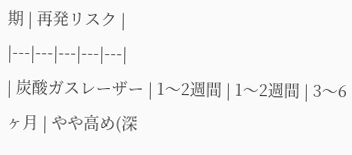期 | 再発リスク |
|---|---|---|---|---|
| 炭酸ガスレーザー | 1〜2週間 | 1〜2週間 | 3〜6ヶ月 | やや高め(深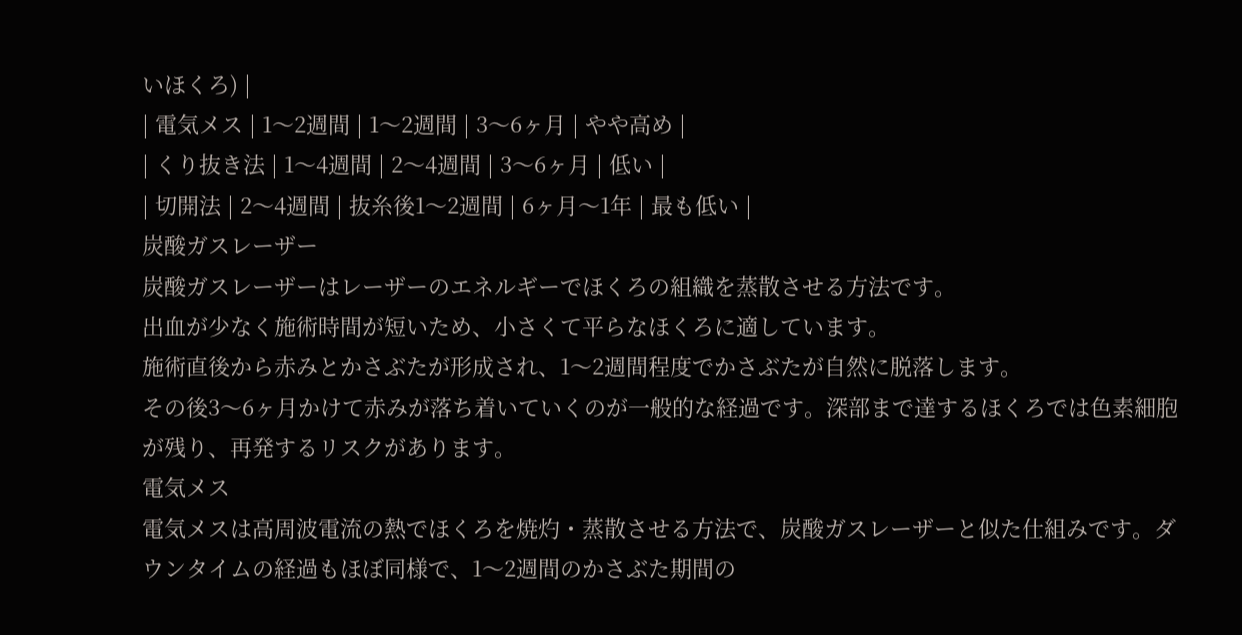いほくろ) |
| 電気メス | 1〜2週間 | 1〜2週間 | 3〜6ヶ月 | やや高め |
| くり抜き法 | 1〜4週間 | 2〜4週間 | 3〜6ヶ月 | 低い |
| 切開法 | 2〜4週間 | 抜糸後1〜2週間 | 6ヶ月〜1年 | 最も低い |
炭酸ガスレーザー
炭酸ガスレーザーはレーザーのエネルギーでほくろの組織を蒸散させる方法です。
出血が少なく施術時間が短いため、小さくて平らなほくろに適しています。
施術直後から赤みとかさぶたが形成され、1〜2週間程度でかさぶたが自然に脱落します。
その後3〜6ヶ月かけて赤みが落ち着いていくのが一般的な経過です。深部まで達するほくろでは色素細胞が残り、再発するリスクがあります。
電気メス
電気メスは高周波電流の熱でほくろを焼灼・蒸散させる方法で、炭酸ガスレーザーと似た仕組みです。ダウンタイムの経過もほぼ同様で、1〜2週間のかさぶた期間の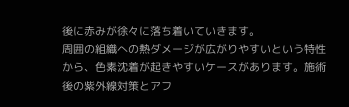後に赤みが徐々に落ち着いていきます。
周囲の組織への熱ダメージが広がりやすいという特性から、色素沈着が起きやすいケースがあります。施術後の紫外線対策とアフ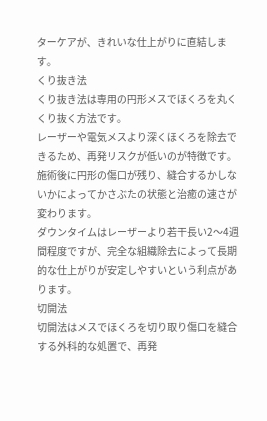ターケアが、きれいな仕上がりに直結します。
くり抜き法
くり抜き法は専用の円形メスでほくろを丸くくり抜く方法です。
レーザーや電気メスより深くほくろを除去できるため、再発リスクが低いのが特徴です。
施術後に円形の傷口が残り、縫合するかしないかによってかさぶたの状態と治癒の速さが変わります。
ダウンタイムはレーザーより若干長い2〜4週間程度ですが、完全な組織除去によって長期的な仕上がりが安定しやすいという利点があります。
切開法
切開法はメスでほくろを切り取り傷口を縫合する外科的な処置で、再発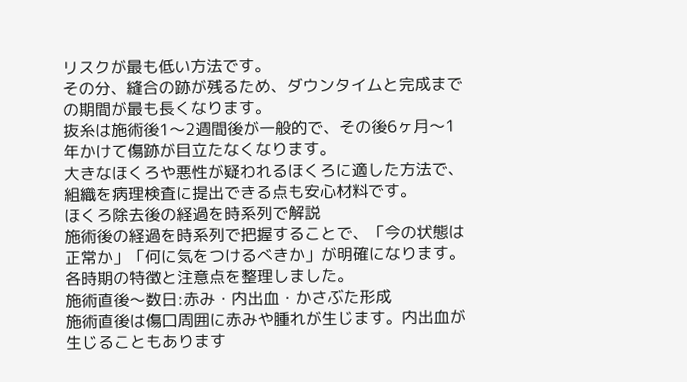リスクが最も低い方法です。
その分、縫合の跡が残るため、ダウンタイムと完成までの期間が最も長くなります。
抜糸は施術後1〜2週間後が一般的で、その後6ヶ月〜1年かけて傷跡が目立たなくなります。
大きなほくろや悪性が疑われるほくろに適した方法で、組織を病理検査に提出できる点も安心材料です。
ほくろ除去後の経過を時系列で解説
施術後の経過を時系列で把握することで、「今の状態は正常か」「何に気をつけるべきか」が明確になります。
各時期の特徴と注意点を整理しました。
施術直後〜数日:赤み・内出血・かさぶた形成
施術直後は傷口周囲に赤みや腫れが生じます。内出血が生じることもあります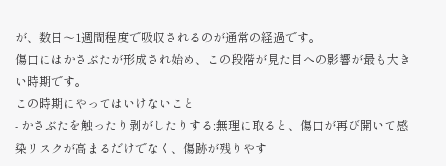が、数日〜1週間程度で吸収されるのが通常の経過です。
傷口にはかさぶたが形成され始め、この段階が見た目への影響が最も大きい時期です。
この時期にやってはいけないこと
- かさぶたを触ったり剥がしたりする:無理に取ると、傷口が再び開いて感染リスクが高まるだけでなく、傷跡が残りやす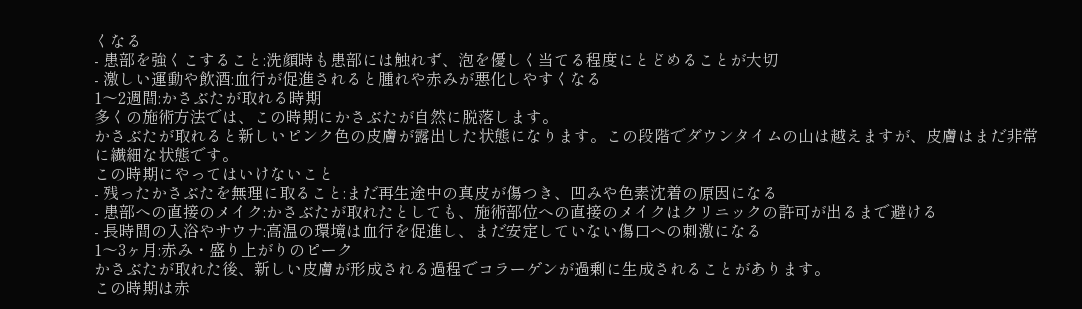くなる
- 患部を強くこすること:洗顔時も患部には触れず、泡を優しく当てる程度にとどめることが大切
- 激しい運動や飲酒:血行が促進されると腫れや赤みが悪化しやすくなる
1〜2週間:かさぶたが取れる時期
多くの施術方法では、この時期にかさぶたが自然に脱落します。
かさぶたが取れると新しいピンク色の皮膚が露出した状態になります。この段階でダウンタイムの山は越えますが、皮膚はまだ非常に繊細な状態です。
この時期にやってはいけないこと
- 残ったかさぶたを無理に取ること:まだ再生途中の真皮が傷つき、凹みや色素沈着の原因になる
- 患部への直接のメイク:かさぶたが取れたとしても、施術部位への直接のメイクはクリニックの許可が出るまで避ける
- 長時間の入浴やサウナ:高温の環境は血行を促進し、まだ安定していない傷口への刺激になる
1〜3ヶ月:赤み・盛り上がりのピーク
かさぶたが取れた後、新しい皮膚が形成される過程でコラーゲンが過剰に生成されることがあります。
この時期は赤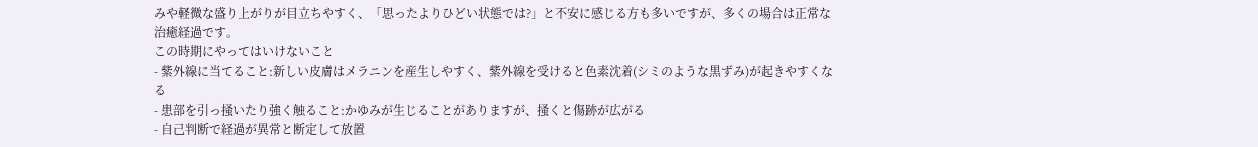みや軽微な盛り上がりが目立ちやすく、「思ったよりひどい状態では?」と不安に感じる方も多いですが、多くの場合は正常な治癒経過です。
この時期にやってはいけないこと
- 紫外線に当てること:新しい皮膚はメラニンを産生しやすく、紫外線を受けると色素沈着(シミのような黒ずみ)が起きやすくなる
- 患部を引っ掻いたり強く触ること:かゆみが生じることがありますが、掻くと傷跡が広がる
- 自己判断で経過が異常と断定して放置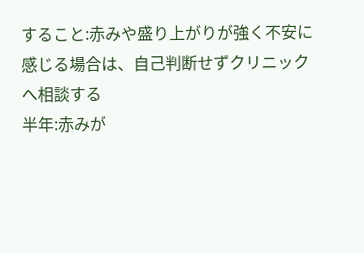すること:赤みや盛り上がりが強く不安に感じる場合は、自己判断せずクリニックへ相談する
半年:赤みが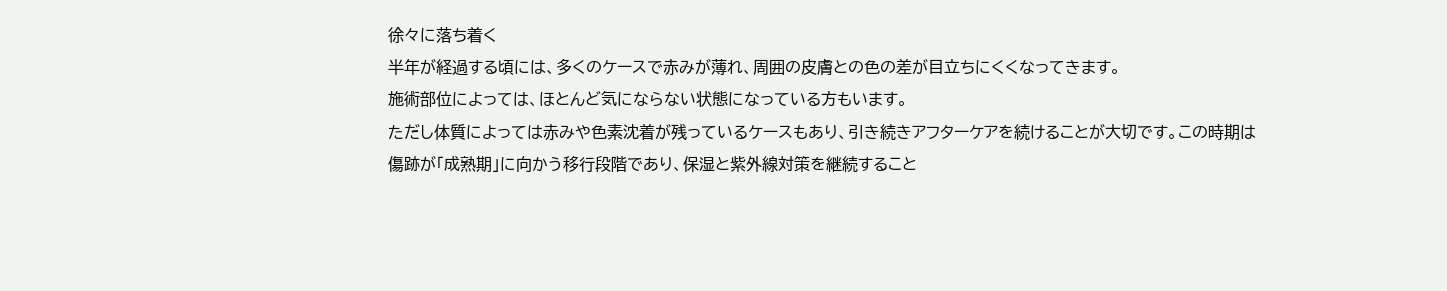徐々に落ち着く
半年が経過する頃には、多くのケースで赤みが薄れ、周囲の皮膚との色の差が目立ちにくくなってきます。
施術部位によっては、ほとんど気にならない状態になっている方もいます。
ただし体質によっては赤みや色素沈着が残っているケースもあり、引き続きアフターケアを続けることが大切です。この時期は傷跡が「成熟期」に向かう移行段階であり、保湿と紫外線対策を継続すること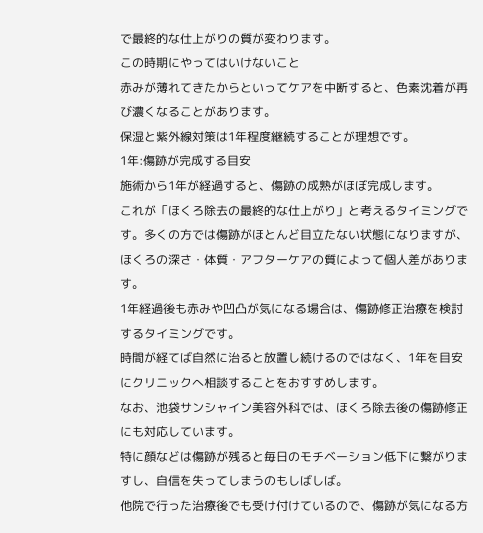で最終的な仕上がりの質が変わります。
この時期にやってはいけないこと
赤みが薄れてきたからといってケアを中断すると、色素沈着が再び濃くなることがあります。
保湿と紫外線対策は1年程度継続することが理想です。
1年:傷跡が完成する目安
施術から1年が経過すると、傷跡の成熟がほぼ完成します。
これが「ほくろ除去の最終的な仕上がり」と考えるタイミングです。多くの方では傷跡がほとんど目立たない状態になりますが、ほくろの深さ・体質・アフターケアの質によって個人差があります。
1年経過後も赤みや凹凸が気になる場合は、傷跡修正治療を検討するタイミングです。
時間が経てば自然に治ると放置し続けるのではなく、1年を目安にクリニックへ相談することをおすすめします。
なお、池袋サンシャイン美容外科では、ほくろ除去後の傷跡修正にも対応しています。
特に顔などは傷跡が残ると毎日のモチベーション低下に繋がりますし、自信を失ってしまうのもしばしば。
他院で行った治療後でも受け付けているので、傷跡が気になる方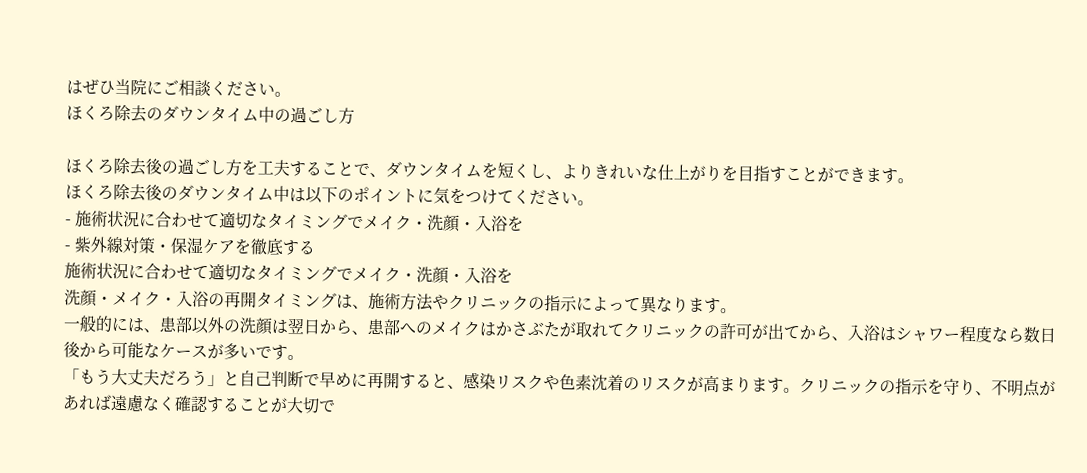はぜひ当院にご相談ください。
ほくろ除去のダウンタイム中の過ごし方

ほくろ除去後の過ごし方を工夫することで、ダウンタイムを短くし、よりきれいな仕上がりを目指すことができます。
ほくろ除去後のダウンタイム中は以下のポイントに気をつけてください。
- 施術状況に合わせて適切なタイミングでメイク・洗顔・入浴を
- 紫外線対策・保湿ケアを徹底する
施術状況に合わせて適切なタイミングでメイク・洗顔・入浴を
洗顔・メイク・入浴の再開タイミングは、施術方法やクリニックの指示によって異なります。
一般的には、患部以外の洗顔は翌日から、患部へのメイクはかさぶたが取れてクリニックの許可が出てから、入浴はシャワー程度なら数日後から可能なケースが多いです。
「もう大丈夫だろう」と自己判断で早めに再開すると、感染リスクや色素沈着のリスクが高まります。クリニックの指示を守り、不明点があれば遠慮なく確認することが大切で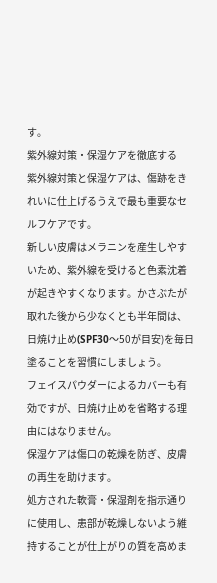す。
紫外線対策・保湿ケアを徹底する
紫外線対策と保湿ケアは、傷跡をきれいに仕上げるうえで最も重要なセルフケアです。
新しい皮膚はメラニンを産生しやすいため、紫外線を受けると色素沈着が起きやすくなります。かさぶたが取れた後から少なくとも半年間は、日焼け止め(SPF30〜50が目安)を毎日塗ることを習慣にしましょう。
フェイスパウダーによるカバーも有効ですが、日焼け止めを省略する理由にはなりません。
保湿ケアは傷口の乾燥を防ぎ、皮膚の再生を助けます。
処方された軟膏・保湿剤を指示通りに使用し、患部が乾燥しないよう維持することが仕上がりの質を高めま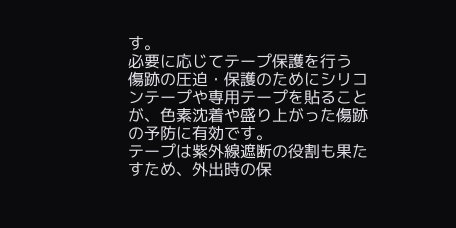す。
必要に応じてテープ保護を行う
傷跡の圧迫・保護のためにシリコンテープや専用テープを貼ることが、色素沈着や盛り上がった傷跡の予防に有効です。
テープは紫外線遮断の役割も果たすため、外出時の保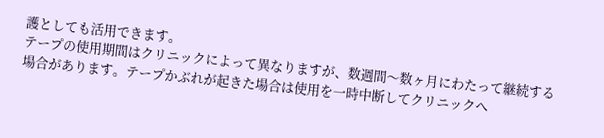護としても活用できます。
テープの使用期間はクリニックによって異なりますが、数週間〜数ヶ月にわたって継続する場合があります。テープかぶれが起きた場合は使用を一時中断してクリニックへ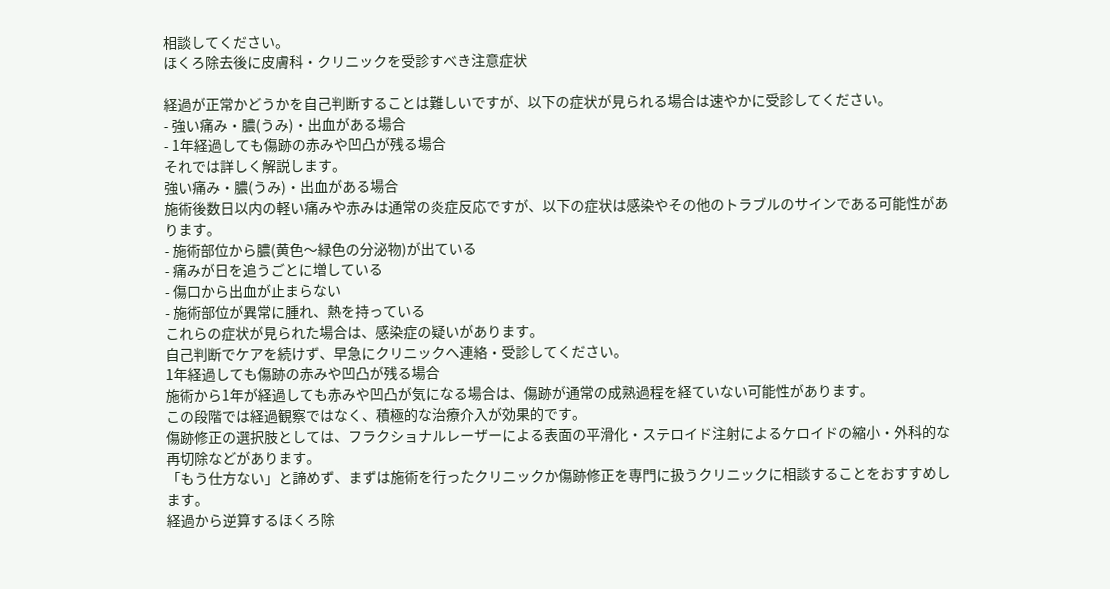相談してください。
ほくろ除去後に皮膚科・クリニックを受診すべき注意症状

経過が正常かどうかを自己判断することは難しいですが、以下の症状が見られる場合は速やかに受診してください。
- 強い痛み・膿(うみ)・出血がある場合
- 1年経過しても傷跡の赤みや凹凸が残る場合
それでは詳しく解説します。
強い痛み・膿(うみ)・出血がある場合
施術後数日以内の軽い痛みや赤みは通常の炎症反応ですが、以下の症状は感染やその他のトラブルのサインである可能性があります。
- 施術部位から膿(黄色〜緑色の分泌物)が出ている
- 痛みが日を追うごとに増している
- 傷口から出血が止まらない
- 施術部位が異常に腫れ、熱を持っている
これらの症状が見られた場合は、感染症の疑いがあります。
自己判断でケアを続けず、早急にクリニックへ連絡・受診してください。
1年経過しても傷跡の赤みや凹凸が残る場合
施術から1年が経過しても赤みや凹凸が気になる場合は、傷跡が通常の成熟過程を経ていない可能性があります。
この段階では経過観察ではなく、積極的な治療介入が効果的です。
傷跡修正の選択肢としては、フラクショナルレーザーによる表面の平滑化・ステロイド注射によるケロイドの縮小・外科的な再切除などがあります。
「もう仕方ない」と諦めず、まずは施術を行ったクリニックか傷跡修正を専門に扱うクリニックに相談することをおすすめします。
経過から逆算するほくろ除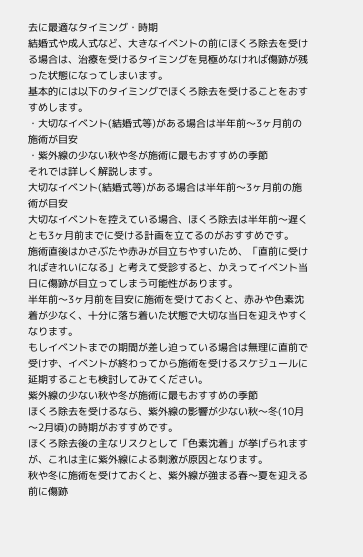去に最適なタイミング・時期
結婚式や成人式など、大きなイベントの前にほくろ除去を受ける場合は、治療を受けるタイミングを見極めなければ傷跡が残った状態になってしまいます。
基本的には以下のタイミングでほくろ除去を受けることをおすすめします。
・大切なイベント(結婚式等)がある場合は半年前〜3ヶ月前の施術が目安
・紫外線の少ない秋や冬が施術に最もおすすめの季節
それでは詳しく解説します。
大切なイベント(結婚式等)がある場合は半年前〜3ヶ月前の施術が目安
大切なイベントを控えている場合、ほくろ除去は半年前〜遅くとも3ヶ月前までに受ける計画を立てるのがおすすめです。
施術直後はかさぶたや赤みが目立ちやすいため、「直前に受ければきれいになる」と考えて受診すると、かえってイベント当日に傷跡が目立ってしまう可能性があります。
半年前〜3ヶ月前を目安に施術を受けておくと、赤みや色素沈着が少なく、十分に落ち着いた状態で大切な当日を迎えやすくなります。
もしイベントまでの期間が差し迫っている場合は無理に直前で受けず、イベントが終わってから施術を受けるスケジュールに延期することも検討してみてください。
紫外線の少ない秋や冬が施術に最もおすすめの季節
ほくろ除去を受けるなら、紫外線の影響が少ない秋〜冬(10月〜2月頃)の時期がおすすめです。
ほくろ除去後の主なリスクとして「色素沈着」が挙げられますが、これは主に紫外線による刺激が原因となります。
秋や冬に施術を受けておくと、紫外線が強まる春〜夏を迎える前に傷跡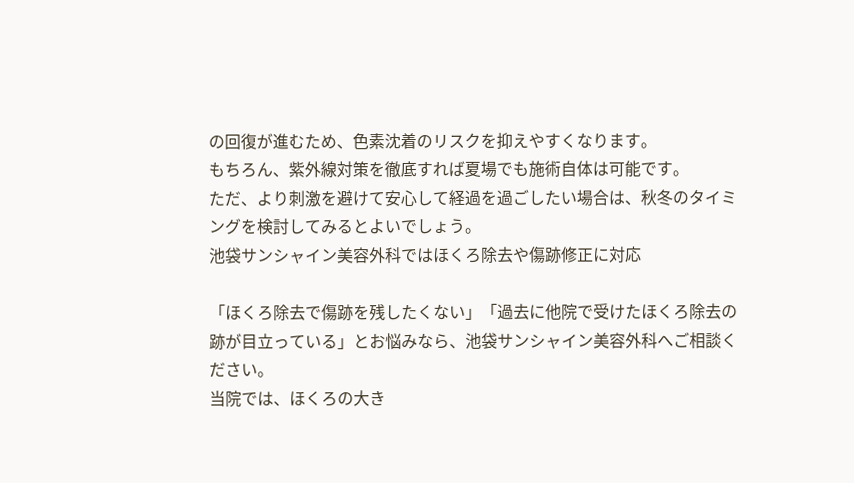の回復が進むため、色素沈着のリスクを抑えやすくなります。
もちろん、紫外線対策を徹底すれば夏場でも施術自体は可能です。
ただ、より刺激を避けて安心して経過を過ごしたい場合は、秋冬のタイミングを検討してみるとよいでしょう。
池袋サンシャイン美容外科ではほくろ除去や傷跡修正に対応

「ほくろ除去で傷跡を残したくない」「過去に他院で受けたほくろ除去の跡が目立っている」とお悩みなら、池袋サンシャイン美容外科へご相談ください。
当院では、ほくろの大き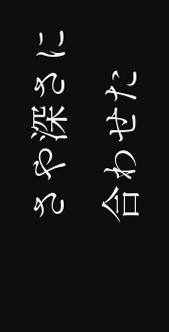さや深さに合わせた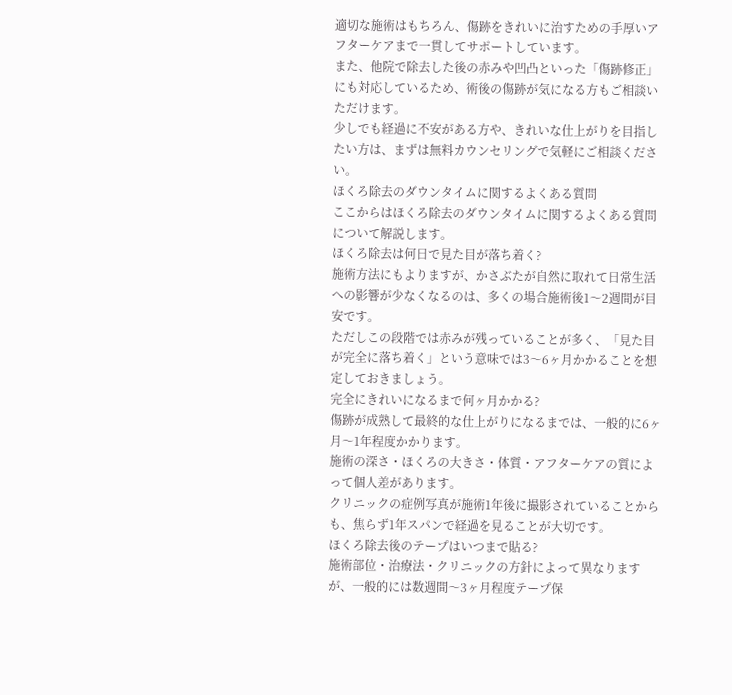適切な施術はもちろん、傷跡をきれいに治すための手厚いアフターケアまで一貫してサポートしています。
また、他院で除去した後の赤みや凹凸といった「傷跡修正」にも対応しているため、術後の傷跡が気になる方もご相談いただけます。
少しでも経過に不安がある方や、きれいな仕上がりを目指したい方は、まずは無料カウンセリングで気軽にご相談ください。
ほくろ除去のダウンタイムに関するよくある質問
ここからはほくろ除去のダウンタイムに関するよくある質問について解説します。
ほくろ除去は何日で見た目が落ち着く?
施術方法にもよりますが、かさぶたが自然に取れて日常生活への影響が少なくなるのは、多くの場合施術後1〜2週間が目安です。
ただしこの段階では赤みが残っていることが多く、「見た目が完全に落ち着く」という意味では3〜6ヶ月かかることを想定しておきましょう。
完全にきれいになるまで何ヶ月かかる?
傷跡が成熟して最終的な仕上がりになるまでは、一般的に6ヶ月〜1年程度かかります。
施術の深さ・ほくろの大きさ・体質・アフターケアの質によって個人差があります。
クリニックの症例写真が施術1年後に撮影されていることからも、焦らず1年スパンで経過を見ることが大切です。
ほくろ除去後のテープはいつまで貼る?
施術部位・治療法・クリニックの方針によって異なりますが、一般的には数週間〜3ヶ月程度テープ保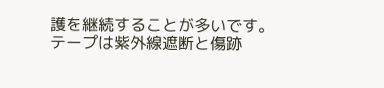護を継続することが多いです。
テープは紫外線遮断と傷跡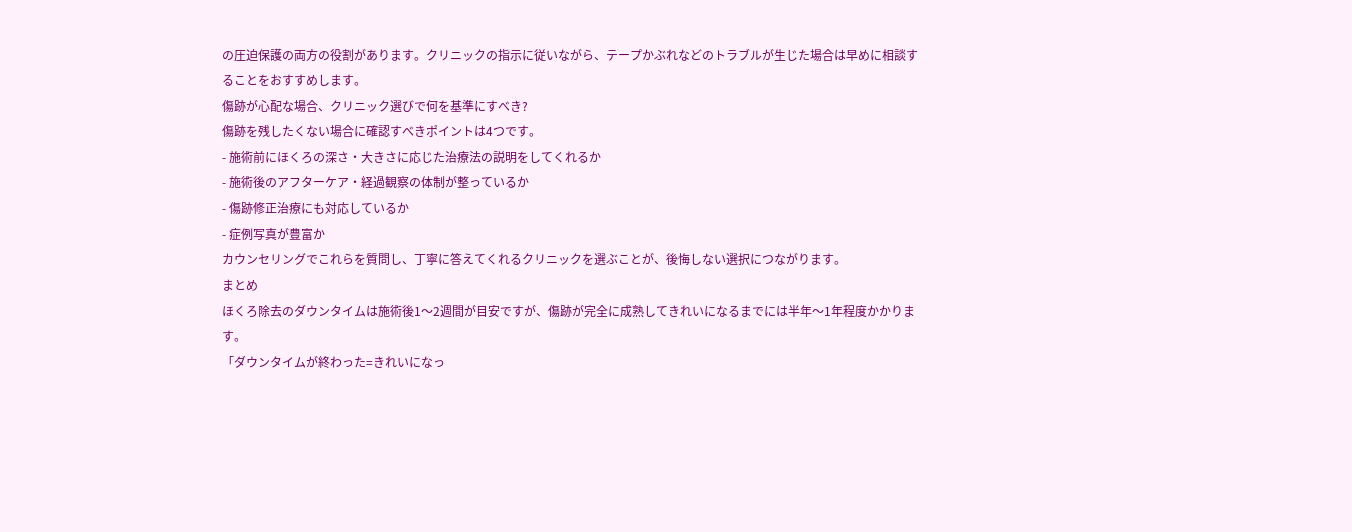の圧迫保護の両方の役割があります。クリニックの指示に従いながら、テープかぶれなどのトラブルが生じた場合は早めに相談することをおすすめします。
傷跡が心配な場合、クリニック選びで何を基準にすべき?
傷跡を残したくない場合に確認すべきポイントは4つです。
- 施術前にほくろの深さ・大きさに応じた治療法の説明をしてくれるか
- 施術後のアフターケア・経過観察の体制が整っているか
- 傷跡修正治療にも対応しているか
- 症例写真が豊富か
カウンセリングでこれらを質問し、丁寧に答えてくれるクリニックを選ぶことが、後悔しない選択につながります。
まとめ
ほくろ除去のダウンタイムは施術後1〜2週間が目安ですが、傷跡が完全に成熟してきれいになるまでには半年〜1年程度かかります。
「ダウンタイムが終わった=きれいになっ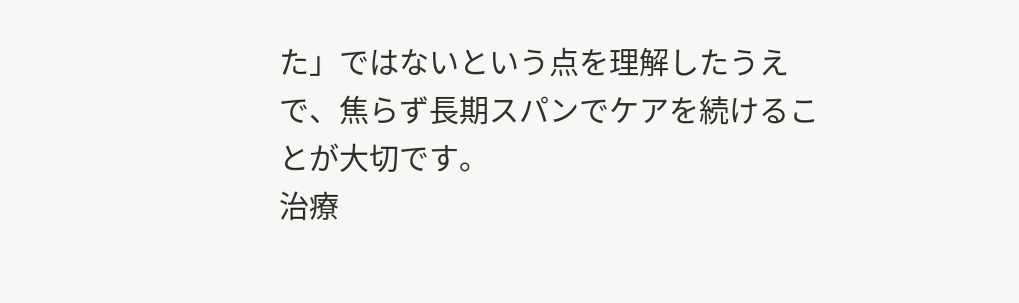た」ではないという点を理解したうえで、焦らず長期スパンでケアを続けることが大切です。
治療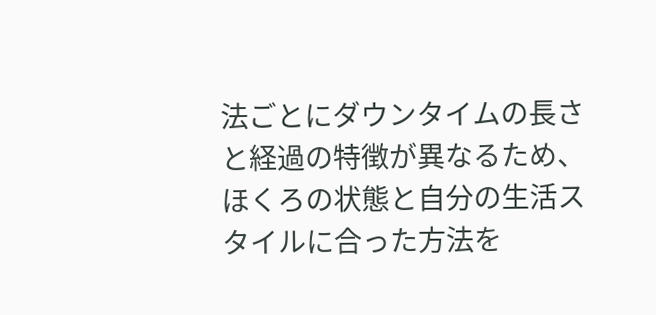法ごとにダウンタイムの長さと経過の特徴が異なるため、ほくろの状態と自分の生活スタイルに合った方法を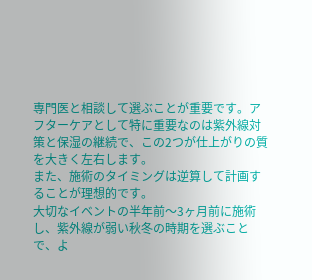専門医と相談して選ぶことが重要です。アフターケアとして特に重要なのは紫外線対策と保湿の継続で、この2つが仕上がりの質を大きく左右します。
また、施術のタイミングは逆算して計画することが理想的です。
大切なイベントの半年前〜3ヶ月前に施術し、紫外線が弱い秋冬の時期を選ぶことで、よ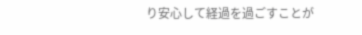り安心して経過を過ごすことが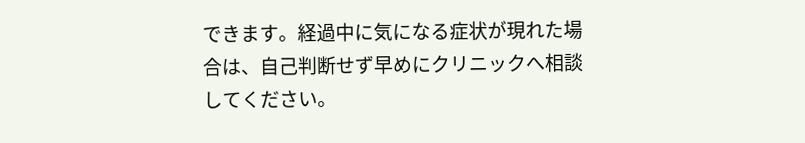できます。経過中に気になる症状が現れた場合は、自己判断せず早めにクリニックへ相談してください。